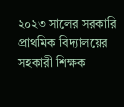২০২৩ সালের সরকারি প্রাথমিক বিদ্যালয়ের সহকারী শিক্ষক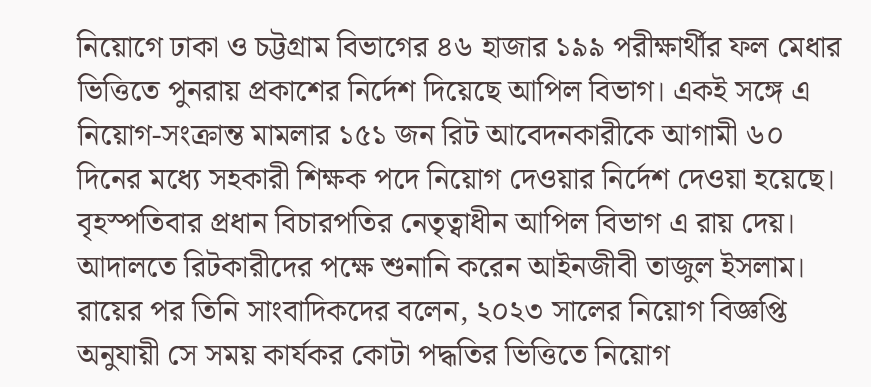নিয়োগে ঢাকা ও চট্টগ্রাম বিভাগের ৪৬ হাজার ১৯৯ পরীক্ষার্থীর ফল মেধার ভিত্তিতে পুনরায় প্রকাশের নির্দেশ দিয়েছে আপিল বিভাগ। একই সঙ্গে এ নিয়োগ-সংক্রান্ত মামলার ১৫১ জন রিট আবেদনকারীকে আগামী ৬০ দিনের মধ্যে সহকারী শিক্ষক পদে নিয়োগ দেওয়ার নির্দেশ দেওয়া হয়েছে।
বৃহস্পতিবার প্রধান বিচারপতির নেতৃত্বাধীন আপিল বিভাগ এ রায় দেয়। আদালতে রিটকারীদের পক্ষে শুনানি করেন আইনজীবী তাজুল ইসলাম।
রায়ের পর তিনি সাংবাদিকদের বলেন, ২০২৩ সালের নিয়োগ বিজ্ঞপ্তি অনুযায়ী সে সময় কার্যকর কোটা পদ্ধতির ভিত্তিতে নিয়োগ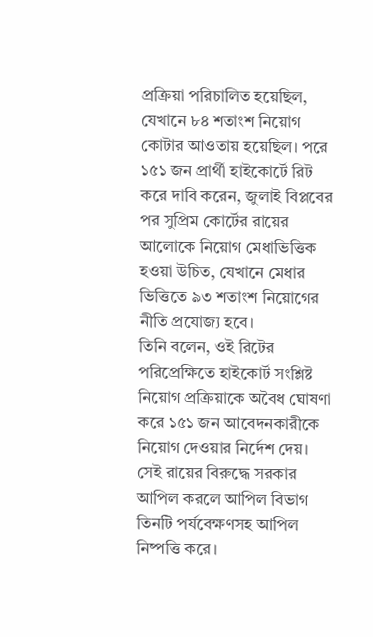প্রক্রিয়া পরিচালিত হয়েছিল, যেখানে ৮৪ শতাংশ নিয়োগ কোটার আওতায় হয়েছিল। পরে ১৫১ জন প্রার্থী হাইকোর্টে রিট করে দাবি করেন, জুলাই বিপ্লবের পর সুপ্রিম কোর্টের রায়ের আলোকে নিয়োগ মেধাভিত্তিক হওয়া উচিত, যেখানে মেধার ভিত্তিতে ৯৩ শতাংশ নিয়োগের নীতি প্রযোজ্য হবে।
তিনি বলেন, ওই রিটের পরিপ্রেক্ষিতে হাইকোর্ট সংশ্লিষ্ট নিয়োগ প্রক্রিয়াকে অবৈধ ঘোষণা করে ১৫১ জন আবেদনকারীকে নিয়োগ দেওয়ার নির্দেশ দেয়। সেই রায়ের বিরুদ্ধে সরকার আপিল করলে আপিল বিভাগ তিনটি পর্যবেক্ষণসহ আপিল নিষ্পত্তি করে।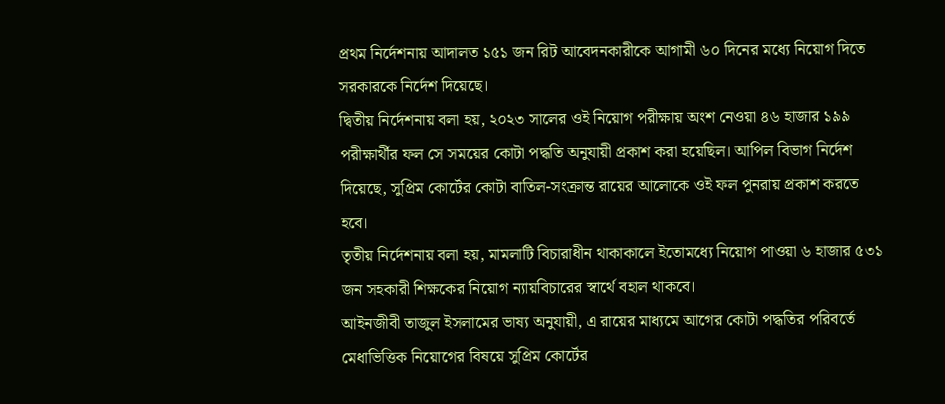প্রথম নির্দেশনায় আদালত ১৫১ জন রিট আবেদনকারীকে আগামী ৬০ দিনের মধ্যে নিয়োগ দিতে সরকারকে নির্দেশ দিয়েছে।
দ্বিতীয় নির্দেশনায় বলা হয়, ২০২৩ সালের ওই নিয়োগ পরীক্ষায় অংশ নেওয়া ৪৬ হাজার ১৯৯ পরীক্ষার্থীর ফল সে সময়ের কোটা পদ্ধতি অনুযায়ী প্রকাশ করা হয়েছিল। আপিল বিভাগ নির্দেশ দিয়েছে, সুপ্রিম কোর্টের কোটা বাতিল-সংক্রান্ত রায়ের আলোকে ওই ফল পুনরায় প্রকাশ করতে হবে।
তৃতীয় নির্দেশনায় বলা হয়, মামলাটি বিচারাধীন থাকাকালে ইতোমধ্যে নিয়োগ পাওয়া ৬ হাজার ৫৩১ জন সহকারী শিক্ষকের নিয়োগ ন্যায়বিচারের স্বার্থে বহাল থাকবে।
আইনজীবী তাজুল ইসলামের ভাষ্য অনুযায়ী, এ রায়ের মাধ্যমে আগের কোটা পদ্ধতির পরিবর্তে মেধাভিত্তিক নিয়োগের বিষয়ে সুপ্রিম কোর্টের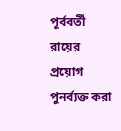পূর্ববর্তী রায়ের প্রয়োগ পুনর্ব্যক্ত করা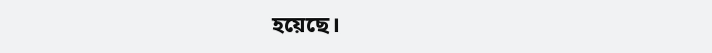হয়েছে।